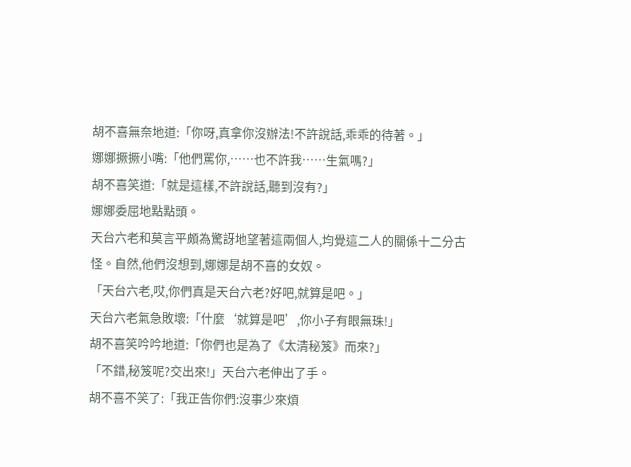胡不喜無奈地道:「你呀,真拿你沒辦法!不許說話,乖乖的待著。」
娜娜撅撅小嘴:「他們罵你,……也不許我……生氣嗎?」
胡不喜笑道:「就是這樣,不許說話,聽到沒有?」
娜娜委屈地點點頭。
天台六老和莫言平頗為驚訝地望著這兩個人,均覺這二人的關係十二分古怪。自然,他們沒想到,娜娜是胡不喜的女奴。
「天台六老,哎,你們真是天台六老?好吧,就算是吧。」
天台六老氣急敗壞:「什麼‘就算是吧’,你小子有眼無珠!」
胡不喜笑吟吟地道:「你們也是為了《太清秘笈》而來?」
「不錯,秘笈呢?交出來!」天台六老伸出了手。
胡不喜不笑了:「我正告你們:沒事少來煩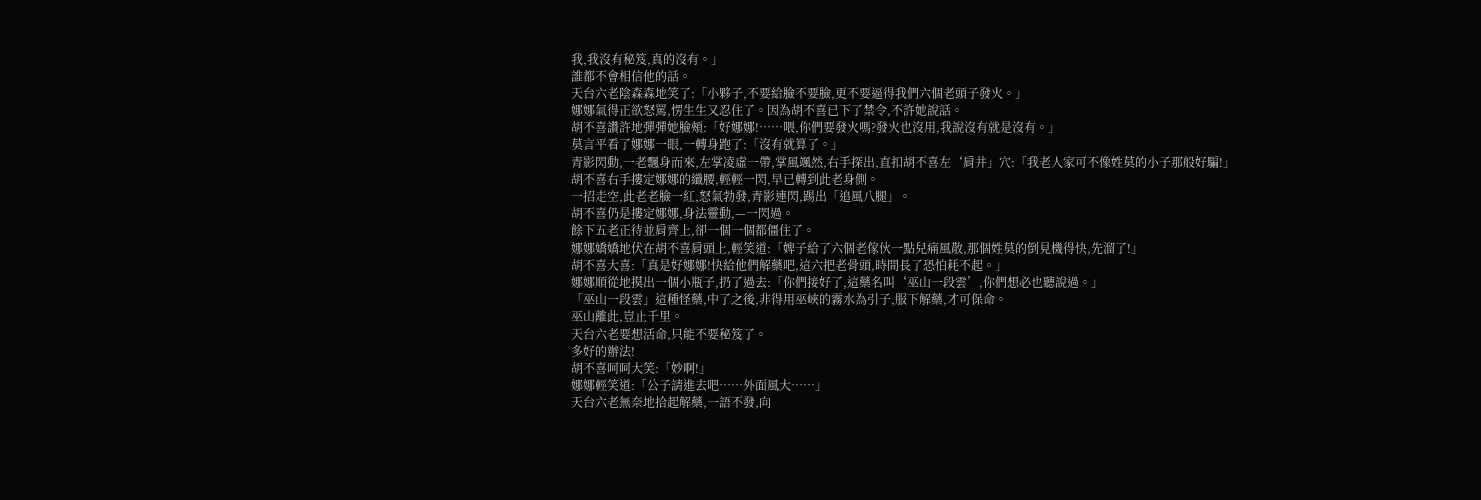我,我沒有秘笈,真的沒有。」
誰都不會相信他的話。
天台六老陰森森地笑了:「小夥子,不要給臉不要臉,更不要逼得我們六個老頭子發火。」
娜娜氣得正欲怒罵,愣生生又忍住了。因為胡不喜已下了禁令,不許她說話。
胡不喜讚許地彈彈她臉頰:「好娜娜!……喂,你們要發火嗎?發火也沒用,我說沒有就是沒有。」
莫言平看了娜娜一眼,一轉身跑了:「沒有就算了。」
青影閃動,一老飄身而來,左掌凌虛一帶,掌風颯然,右手探出,直扣胡不喜左‘肩井」穴:「我老人家可不像姓莫的小子那般好騙!」
胡不喜右手摟定娜娜的纖腰,輕輕一閃,早已轉到此老身側。
一招走空,此老老臉一紅,怒氣勃發,青影連閃,踢出「追風八腿」。
胡不喜仍是摟定娜娜,身法靈動,—一閃過。
餘下五老正待並肩齊上,卻一個一個都僵住了。
娜娜嬌嬌地伏在胡不喜肩頭上,輕笑道:「婢子給了六個老傢伙一點兒痛風散,那個姓莫的倒見機得快,先溜了!」
胡不喜大喜:「真是好娜娜!快給他們解藥吧,這六把老骨頭,時間長了恐怕耗不起。」
娜娜順從地摸出一個小瓶子,扔了過去:「你們接好了,這藥名叫‘巫山一段雲’,你們想必也聽說過。」
「巫山一段雲」這種怪藥,中了之後,非得用巫峽的霧水為引子,服下解藥,才可保命。
巫山離此,豈止千里。
天台六老要想活命,只能不要秘笈了。
多好的辦法!
胡不喜呵呵大笑:「妙啊!」
娜娜輕笑道:「公子請進去吧……外面風大……」
天台六老無奈地拾起解藥,一語不發,向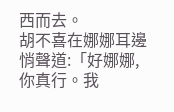西而去。
胡不喜在娜娜耳邊悄聲道:「好娜娜,你真行。我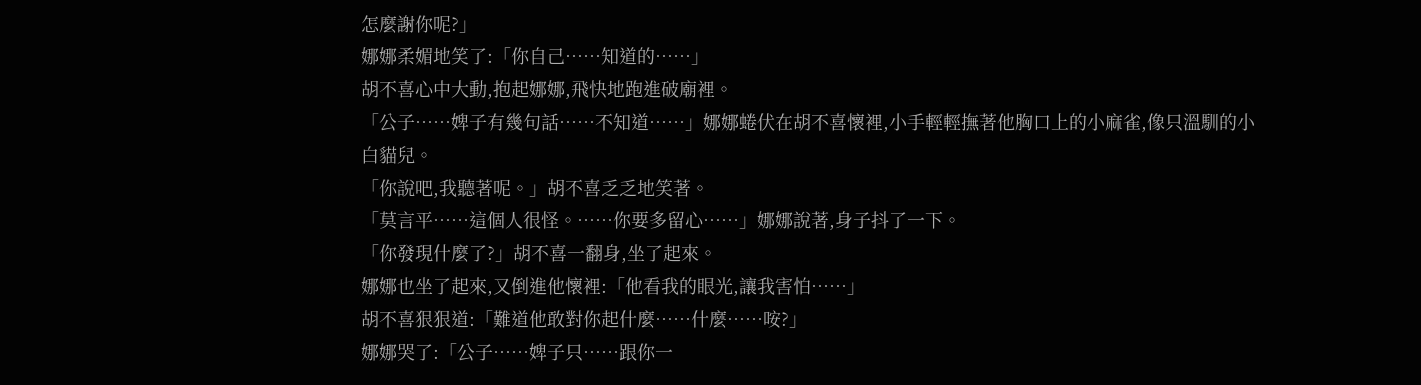怎麼謝你呢?」
娜娜柔媚地笑了:「你自己……知道的……」
胡不喜心中大動,抱起娜娜,飛快地跑進破廟裡。
「公子……婢子有幾句話……不知道……」娜娜蜷伏在胡不喜懷裡,小手輕輕撫著他胸口上的小麻雀,像只溫馴的小白貓兒。
「你說吧,我聽著呢。」胡不喜乏乏地笑著。
「莫言平……這個人很怪。……你要多留心……」娜娜說著,身子抖了一下。
「你發現什麼了?」胡不喜一翻身,坐了起來。
娜娜也坐了起來,又倒進他懷裡:「他看我的眼光,讓我害怕……」
胡不喜狠狠道:「難道他敢對你起什麼……什麼……咹?」
娜娜哭了:「公子……婢子只……跟你一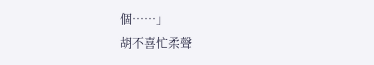個……」
胡不喜忙柔聲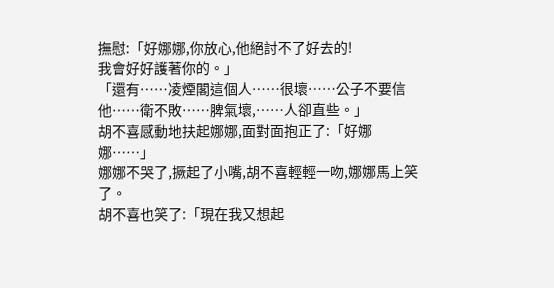撫慰:「好娜娜,你放心,他絕討不了好去的!
我會好好護著你的。」
「還有……凌煙閣這個人……很壞……公子不要信他……衛不敗……脾氣壞,……人卻直些。」
胡不喜感動地扶起娜娜,面對面抱正了:「好娜娜……」
娜娜不哭了,撅起了小嘴,胡不喜輕輕一吻,娜娜馬上笑了。
胡不喜也笑了:「現在我又想起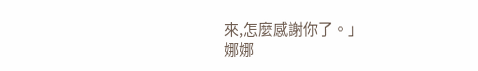來,怎麼感謝你了。」
娜娜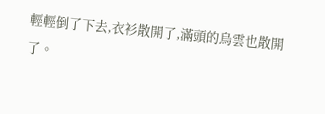輕輕倒了下去,衣衫散開了,滿頭的烏雲也散開了。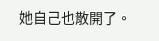她自己也散開了。